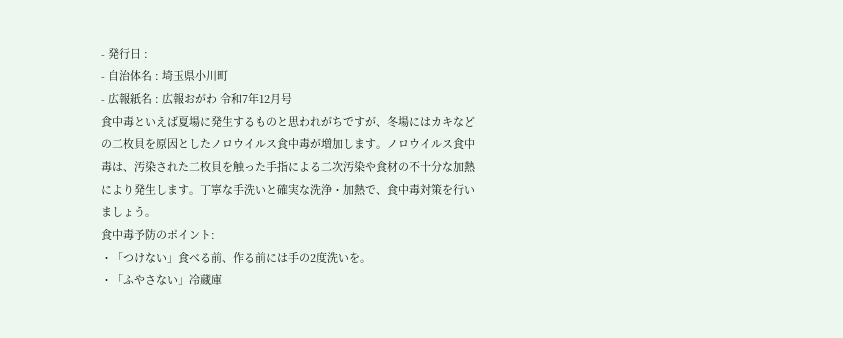- 発行日 :
- 自治体名 : 埼玉県小川町
- 広報紙名 : 広報おがわ 令和7年12月号
食中毒といえば夏場に発生するものと思われがちですが、冬場にはカキなどの二枚貝を原因としたノロウイルス食中毒が増加します。ノロウイルス食中毒は、汚染された二枚貝を触った手指による二次汚染や食材の不十分な加熱により発生します。丁寧な手洗いと確実な洗浄・加熱で、食中毒対策を行いましょう。
食中毒予防のポイント:
・「つけない」食べる前、作る前には手の2度洗いを。
・「ふやさない」冷蔵庫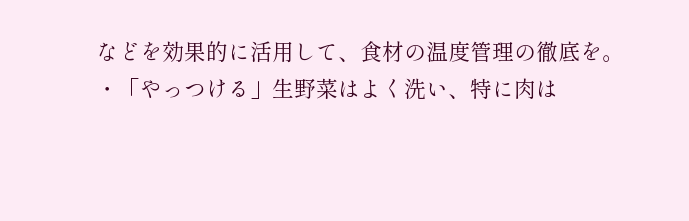などを効果的に活用して、食材の温度管理の徹底を。
・「やっつける」生野菜はよく洗い、特に肉は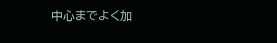中心までよく加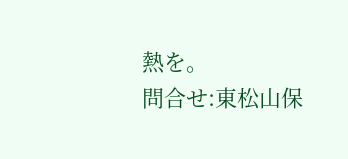熱を。
問合せ:東松山保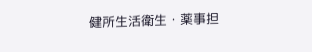健所生活衛生・薬事担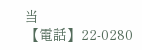当
【電話】22-0280